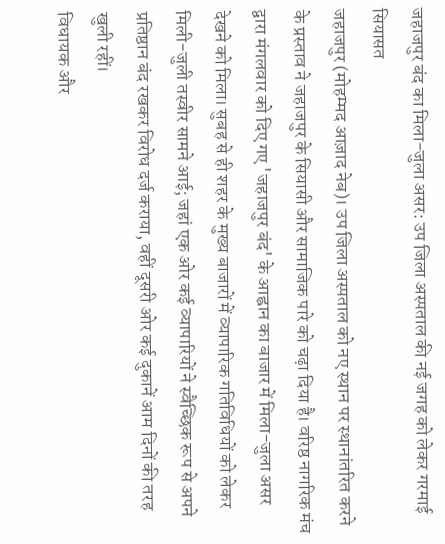जहाजपुर बंद का मिला-जुला असर: उप जिला अस्पताल की नई जगह को लेकर गरमाई सियासत
जहाजपुर (मोहम्मद आज़ाद नेब)। उप जिला अस्पताल को नए स्थान पर स्थानांतरित करने के प्रस्ताव ने जहाजपुर के सियासी और सामाजिक पारे को चढ़ा दिया है। वरिष्ठ नागरिक मंच द्वारा मंगलवार को दिए गए 'जहाजपुर बंद' के आह्वान का बाजार में मिला-जुला असर देखने को मिला। सुबह से ही शहर के मुख्य बाजारों में व्यापारिक गतिविधियों को लेकर मिली-जुली तस्वीर सामने आई; जहां एक ओर कई व्यापारियों ने स्वैच्छिक रूप से अपने प्रतिष्ठान बंद रखकर विरोध दर्ज कराया, वहीं दूसरी ओर कई दुकानें आम दिनों की तरह खुली रहीं।
विधायक और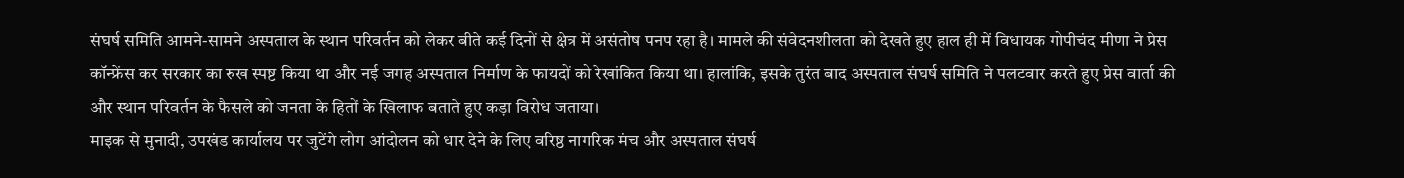संघर्ष समिति आमने-सामने अस्पताल के स्थान परिवर्तन को लेकर बीते कई दिनों से क्षेत्र में असंतोष पनप रहा है। मामले की संवेदनशीलता को देखते हुए हाल ही में विधायक गोपीचंद मीणा ने प्रेस कॉन्फ्रेंस कर सरकार का रुख स्पष्ट किया था और नई जगह अस्पताल निर्माण के फायदों को रेखांकित किया था। हालांकि, इसके तुरंत बाद अस्पताल संघर्ष समिति ने पलटवार करते हुए प्रेस वार्ता की और स्थान परिवर्तन के फैसले को जनता के हितों के खिलाफ बताते हुए कड़ा विरोध जताया।
माइक से मुनादी, उपखंड कार्यालय पर जुटेंगे लोग आंदोलन को धार देने के लिए वरिष्ठ नागरिक मंच और अस्पताल संघर्ष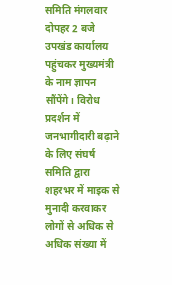समिति मंगलवार दोपहर 2 बजे उपखंड कार्यालय पहुंचकर मुख्यमंत्री के नाम ज्ञापन सौंपेंगे। विरोध प्रदर्शन में जनभागीदारी बढ़ाने के लिए संघर्ष समिति द्वारा शहरभर में माइक से मुनादी करवाकर लोगों से अधिक से अधिक संख्या में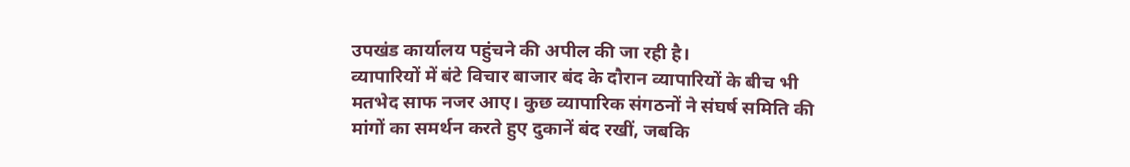उपखंड कार्यालय पहुंचने की अपील की जा रही है।
व्यापारियों में बंटे विचार बाजार बंद के दौरान व्यापारियों के बीच भी मतभेद साफ नजर आए। कुछ व्यापारिक संगठनों ने संघर्ष समिति की मांगों का समर्थन करते हुए दुकानें बंद रखीं, जबकि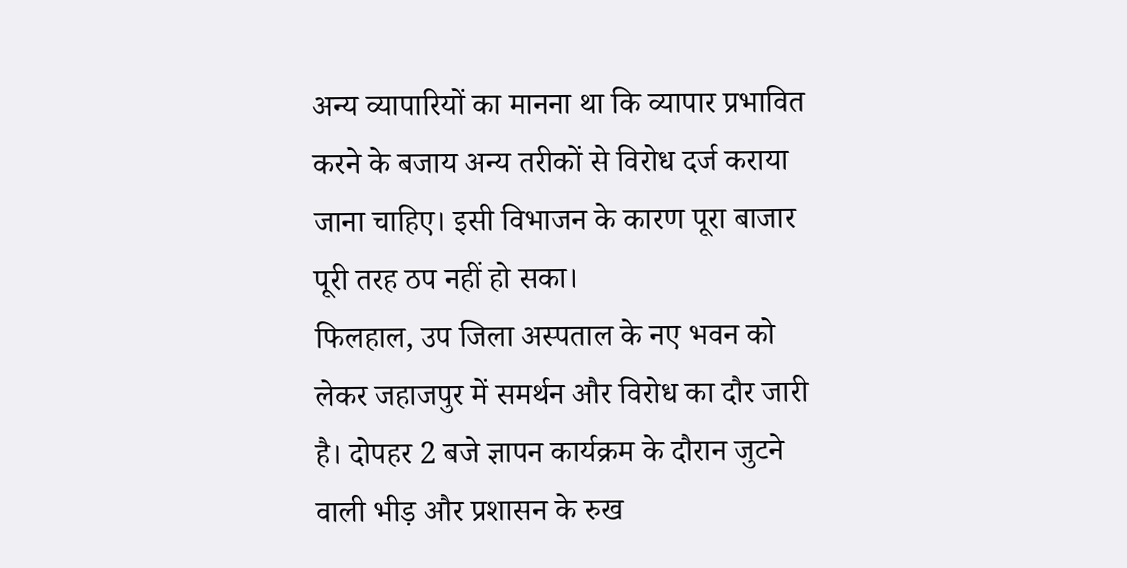अन्य व्यापारियों का मानना था कि व्यापार प्रभावित करने के बजाय अन्य तरीकों से विरोध दर्ज कराया जाना चाहिए। इसी विभाजन के कारण पूरा बाजार पूरी तरह ठप नहीं हो सका।
फिलहाल, उप जिला अस्पताल के नए भवन को लेकर जहाजपुर में समर्थन और विरोध का दौर जारी है। दोपहर 2 बजे ज्ञापन कार्यक्रम के दौरान जुटने वाली भीड़ और प्रशासन के रुख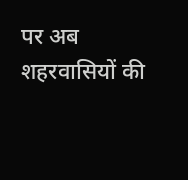पर अब शहरवासियों की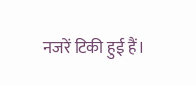नजरें टिकी हुई हैं।